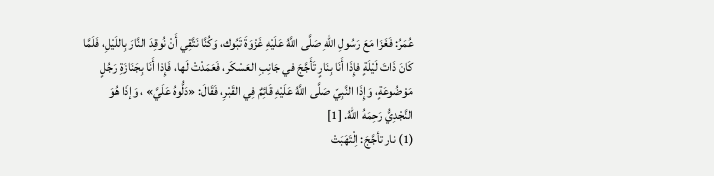عُمَرُ: فَغَزَا مَعَ رَسُولِ اللهِ صَلَّى اللَّهُ عَلَيْهِ غَزْوَةَ تَبُوك، وَكُنَّا نَتَّقِي أَنْ نُوقِدَ النَّارَ بِاللَيْلِ، فَلَمَّا كَانَ ذَاتَ لَيْلَةٍ فإِذَا أَنَا بِنَارٍ تَأَجَّجَ في جَانِبِ العَسْكَر، فَعَمَدْتْ لَها، فَإِذا أَنَا بِجَنَازَةِ رَجُلٍ مَوْضُوعَةٍ، وَإِذَا النَّبِيّ صَلَّى اللَّهُ عَلَيْهِ قَائِمٌ فِي القَبْرِ، فَقَالَ: «دَلُّوهُ عَلَيَّ» ، وَإذَا هُوَ النَّجْدِيُّ رَحِمَهُ اللهُ. [1]
(1) نار تأجَّجَ: اِلْتَهَبَتْ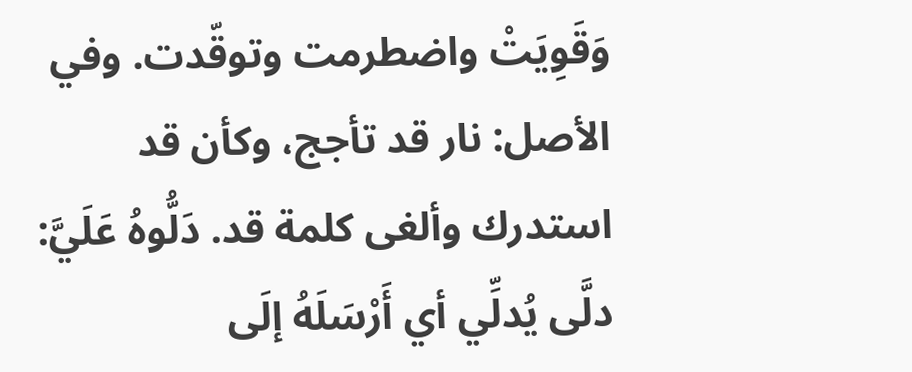وَقَوِيَتْ واضطرمت وتوقّدت. وفي الأصل: نار قد تأجج، وكأن قد استدرك وألغى كلمة قد. دَلُّوهُ عَلَيَّ: دلَّى يُدلِّي أي أَرْسَلَهُ إلَى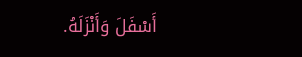أَسْفَلَ وَأَنْزَلَهُ.